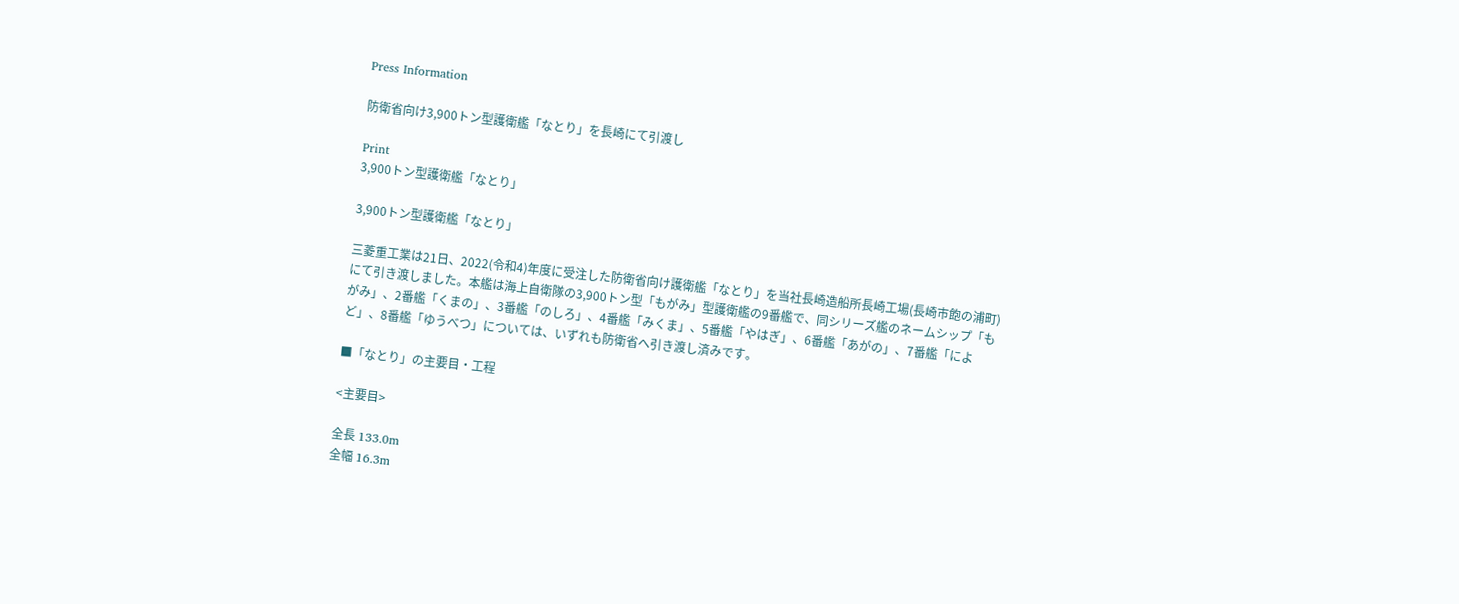Press Information

防衛省向け3,900トン型護衛艦「なとり」を長崎にて引渡し

Print
3,900トン型護衛艦「なとり」

3,900トン型護衛艦「なとり」

三菱重工業は21日、2022(令和4)年度に受注した防衛省向け護衛艦「なとり」を当社長崎造船所長崎工場(長崎市飽の浦町)にて引き渡しました。本艦は海上自衛隊の3,900トン型「もがみ」型護衛艦の9番艦で、同シリーズ艦のネームシップ「もがみ」、2番艦「くまの」、3番艦「のしろ」、4番艦「みくま」、5番艦「やはぎ」、6番艦「あがの」、7番艦「によど」、8番艦「ゆうべつ」については、いずれも防衛省へ引き渡し済みです。

■「なとり」の主要目・工程

<主要目>

全長 133.0m
全幅 16.3m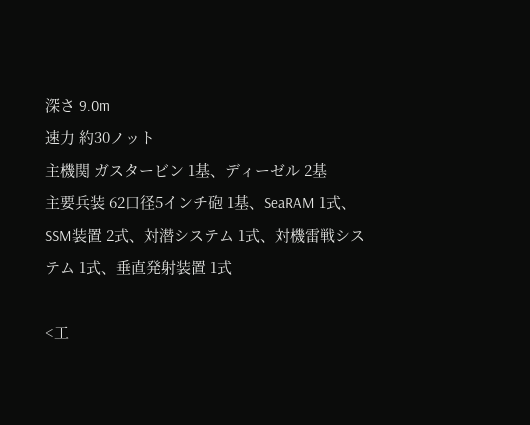深さ 9.0m
速力 約30ノット
主機関 ガスタービン 1基、ディーゼル 2基
主要兵装 62口径5インチ砲 1基、SeaRAM 1式、SSM装置 2式、対潜システム 1式、対機雷戦システム 1式、垂直発射装置 1式

<工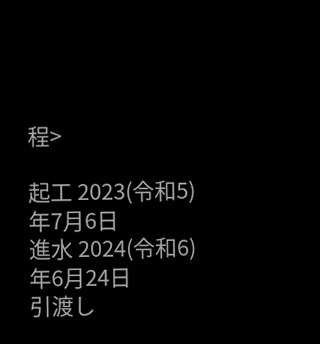程>

起工 2023(令和5)年7月6日
進水 2024(令和6)年6月24日
引渡し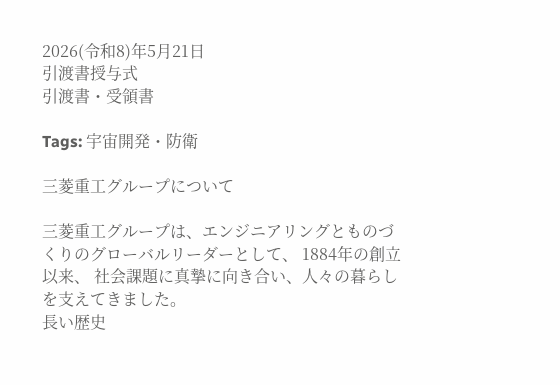2026(令和8)年5月21日
引渡書授与式
引渡書・受領書

Tags: 宇宙開発・防衛

三菱重工グループについて

三菱重工グループは、エンジニアリングとものづくりのグローバルリーダーとして、 1884年の創立以来、 社会課題に真摯に向き合い、人々の暮らしを支えてきました。
長い歴史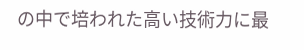の中で培われた高い技術力に最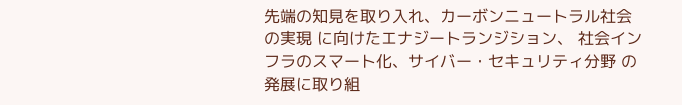先端の知見を取り入れ、カーボンニュートラル社会の実現 に向けたエナジートランジション、 社会インフラのスマート化、サイバー・セキュリティ分野 の発展に取り組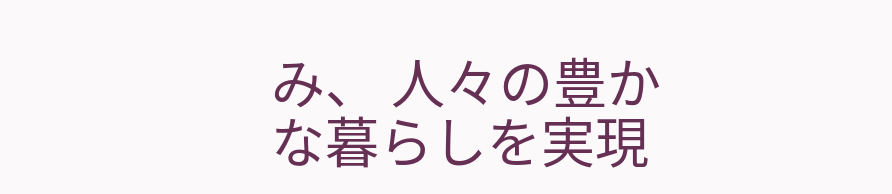み、 人々の豊かな暮らしを実現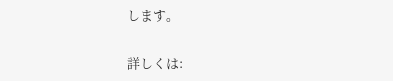します。

詳しくは: